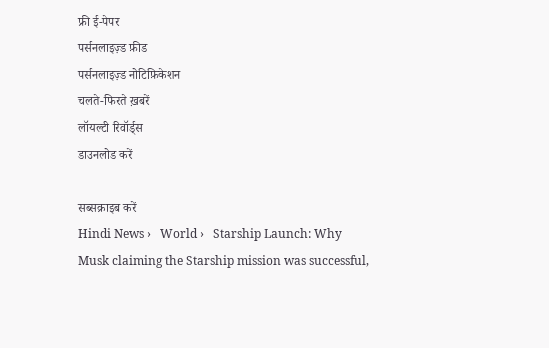फ्री ई-पेपर
पर्सनलाइज़्ड फ़ीड
पर्सनलाइज़्ड नोटिफ़िकेशन
चलते-फिरते ख़बरें
लॉयल्टी रिवॉर्ड्स
डाउनलोड करें

सब्सक्राइब करें
Hindi News ›   World ›   Starship Launch: Why Musk claiming the Starship mission was successful,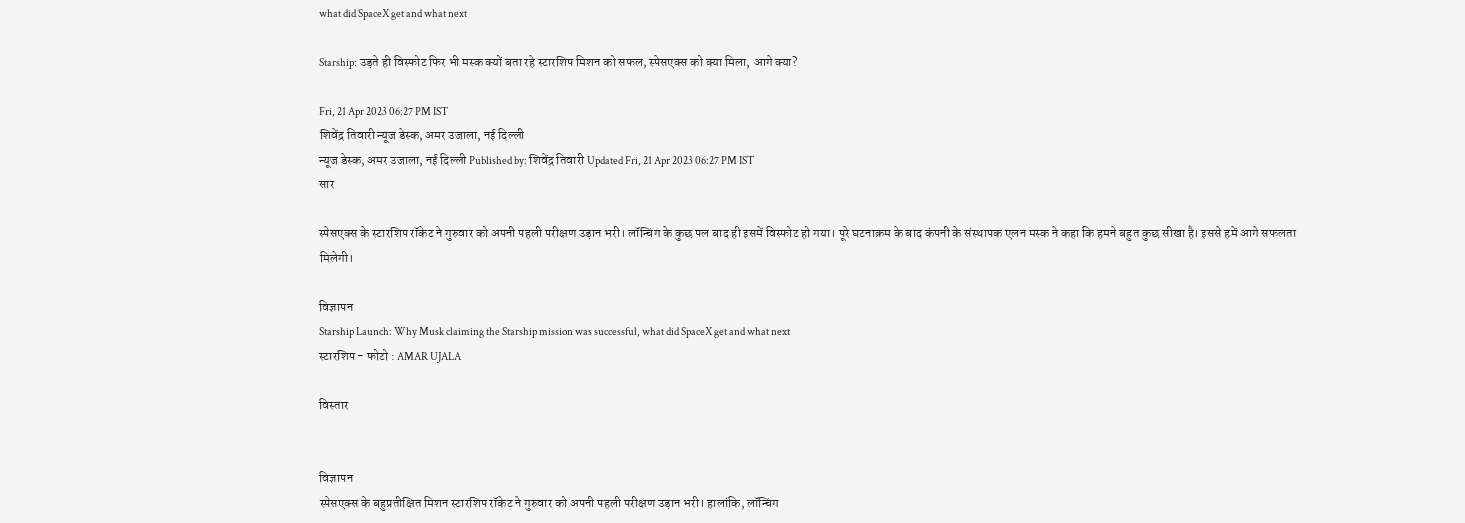what did SpaceX get and what next

Starship: उड़ते ही विस्फोट फिर भी मस्क क्यों बता रहे स्टारशिप मिशन को सफल, स्पेसएक्स को क्या मिला, आगे क्या?

Fri, 21 Apr 2023 06:27 PM IST
शिवेंद्र तिवारी न्यूज डेस्क, अमर उजाला, नई दिल्ली
न्यूज डेस्क, अमर उजाला, नई दिल्ली Published by: शिवेंद्र तिवारी Updated Fri, 21 Apr 2023 06:27 PM IST
सार

स्पेसएक्स के स्टारशिप रॉकेट ने गुरुवार को अपनी पहली परीक्षण उड़ान भरी। लॉन्चिंग के कुछ पल बाद ही इसमें विस्फोट हो गया। पूरे घटनाक्रम के बाद कंपनी के संस्थापक एलन मस्क ने कहा कि हमने बहुत कुछ सीखा है। इससे हमें आगे सफलता मिलेगी।

विज्ञापन
Starship Launch: Why Musk claiming the Starship mission was successful, what did SpaceX get and what next
स्टारशिप - फोटो : AMAR UJALA

विस्तार


विज्ञापन
स्पेसएक्स के बहुप्रतीक्षित मिशन स्टारशिप रॉकेट ने गुरुवार को अपनी पहली परीक्षण उड़ान भरी। हालांकि, लॉन्चिंग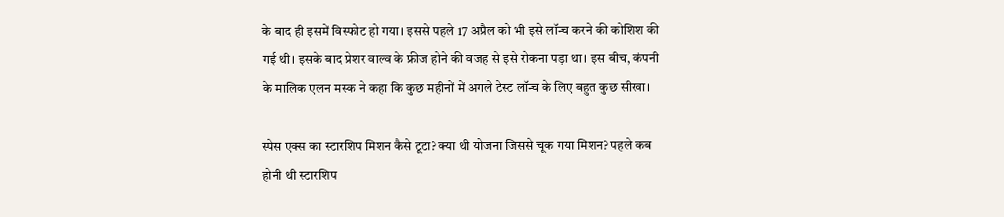के बाद ही इसमें विस्फोट हो गया। इससे पहले 17 अप्रैल को भी इसे लॉन्च करने की कोशिश की गई थी। इसके बाद प्रेशर वाल्व के फ्रीज होने की वजह से इसे रोकना पड़ा था। इस बीच, कंपनी के मालिक एलन मस्क ने कहा कि कुछ महीनों में अगले टेस्ट लॉन्च के लिए बहुत कुछ सीखा।

स्पेस एक्स का स्टारशिप मिशन कैसे टूटा? क्या थी योजना जिससे चूक गया मिशन? पहले कब होनी थी स्टारशिप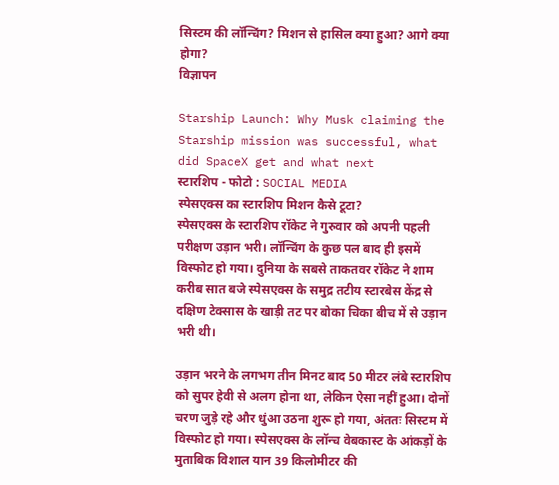सिस्टम की लॉन्चिंग? मिशन से हासिल क्या हुआ? आगे क्या होगा?
विज्ञापन

Starship Launch: Why Musk claiming the Starship mission was successful, what did SpaceX get and what next
स्टारशिप - फोटो : SOCIAL MEDIA
स्पेसएक्स का स्टारशिप मिशन कैसे टूटा?
स्पेसएक्स के स्टारशिप रॉकेट ने गुरुवार को अपनी पहली परीक्षण उड़ान भरी। लॉन्चिंग के कुछ पल बाद ही इसमें विस्फोट हो गया। दुनिया के सबसे ताकतवर रॉकेट ने शाम करीब सात बजे स्पेसएक्स के समुद्र तटीय स्टारबेस केंद्र से दक्षिण टेक्सास के खाड़ी तट पर बोका चिका बीच में से उड़ान भरी थी।

उड़ान भरने के लगभग तीन मिनट बाद 50 मीटर लंबे स्टारशिप को सुपर हेवी से अलग होना था, लेकिन ऐसा नहीं हुआ। दोनों चरण जुड़े रहे और धुंआ उठना शुरू हो गया, अंततः सिस्टम में विस्फोट हो गया। स्पेसएक्स के लॉन्च वेबकास्ट के आंकड़ों के मुताबिक विशाल यान 39 किलोमीटर की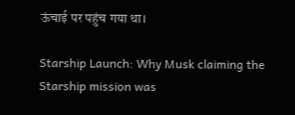ऊंचाई पर पहुंच गया था।

Starship Launch: Why Musk claiming the Starship mission was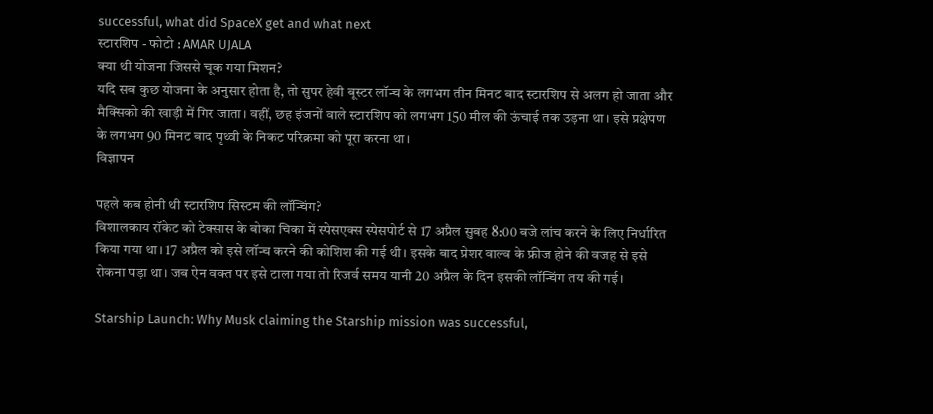successful, what did SpaceX get and what next
स्टारशिप - फोटो : AMAR UJALA
क्या थी योजना जिससे चूक गया मिशन?
यदि सब कुछ योजना के अनुसार होता है, तो सुपर हेवी बूस्टर लॉन्च के लगभग तीन मिनट बाद स्टारशिप से अलग हो जाता और मैक्सिको की खाड़ी में गिर जाता। वहीं, छह इंजनों वाले स्टारशिप को लगभग 150 मील की ऊंचाई तक उड़ना था। इसे प्रक्षेपण के लगभग 90 मिनट बाद पृथ्वी के निकट परिक्रमा को पूरा करना था।
विज्ञापन

पहले कब होनी थी स्टारशिप सिस्टम की लॉन्चिंग?
विशालकाय रॉकेट को टेक्सास के बोका चिका में स्पेसएक्स स्पेसपोर्ट से 17 अप्रैल सुबह 8:00 बजे लांच करने के लिए निर्धारित किया गया था। 17 अप्रैल को इसे लॉन्च करने की कोशिश की गई थी। इसके बाद प्रेशर वाल्व के फ्रीज होने की वजह से इसे रोकना पड़ा था। जब ऐन वक्त पर इसे टाला गया तो रिजर्व समय यानी 20 अप्रैल के दिन इसकी लॉन्चिंग तय की गई।

Starship Launch: Why Musk claiming the Starship mission was successful,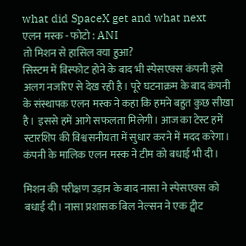what did SpaceX get and what next
एलन मस्क - फोटो : ANI
तो मिशन से हासिल क्या हुआ?
सिस्टम में विस्फोट होने के बाद भी स्पेसएक्स कंपनी इसे अलग नजरिए से देख रही है। पूरे घटनाक्रम के बाद कंपनी के संस्थापक एलन मस्क ने कहा कि हमने बहुत कुछ सीखा है। इससे हमें आगे सफलता मिलेगी। आज का टेस्ट हमें स्टारशिप की विश्वसनीयता में सुधार करने में मदद करेगा। कंपनी के मालिक एलन मस्क ने टीम को बधाई भी दी।

मिशन की परीक्षण उड़ान के बाद नासा ने स्पेसएक्स को बधाई दी। नासा प्रशासक बिल नेल्सन ने एक ट्वीट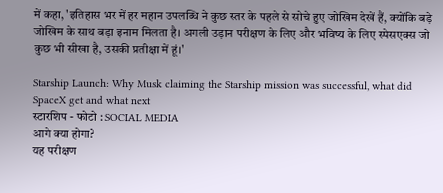में कहा, 'इतिहास भर में हर महान उपलब्धि ने कुछ स्तर के पहले से सोचे हुए जोखिम देखें हैं, क्योंकि बड़े जोखिम के साथ बड़ा इनाम मिलता है। अगली उड़ान परीक्षण के लिए और भविष्य के लिए स्पेसएक्स जो कुछ भी सीखा है, उसकी प्रतीक्षा में हूं।'

Starship Launch: Why Musk claiming the Starship mission was successful, what did SpaceX get and what next
स्टारशिप - फोटो : SOCIAL MEDIA
आगे क्या होगा?
यह परीक्षण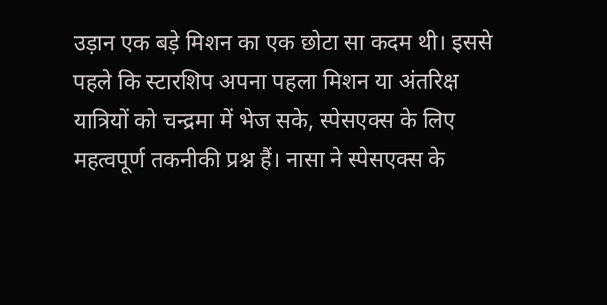उड़ान एक बड़े मिशन का एक छोटा सा कदम थी। इससे पहले कि स्टारशिप अपना पहला मिशन या अंतरिक्ष यात्रियों को चन्द्रमा में भेज सके, स्पेसएक्स के लिए महत्वपूर्ण तकनीकी प्रश्न हैं। नासा ने स्पेसएक्स के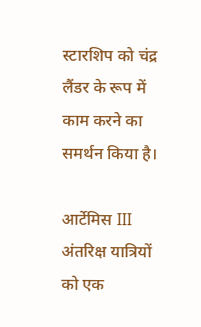स्टारशिप को चंद्र लैंडर के रूप में काम करने का समर्थन किया है।

आर्टेमिस III अंतरिक्ष यात्रियों को एक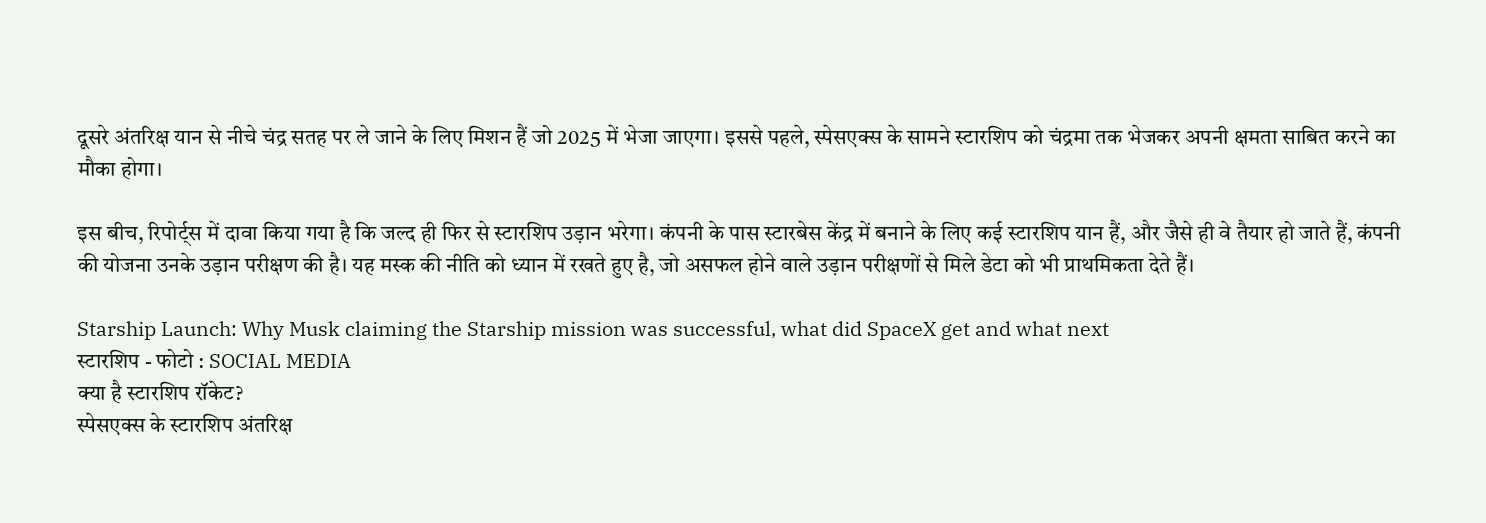दूसरे अंतरिक्ष यान से नीचे चंद्र सतह पर ले जाने के लिए मिशन हैं जो 2025 में भेजा जाएगा। इससे पहले, स्पेसएक्स के सामने स्टारशिप को चंद्रमा तक भेजकर अपनी क्षमता साबित करने का मौका होगा।

इस बीच, रिपोर्ट्स में दावा किया गया है कि जल्द ही फिर से स्टारशिप उड़ान भरेगा। कंपनी के पास स्टारबेस केंद्र में बनाने के लिए कई स्टारशिप यान हैं, और जैसे ही वे तैयार हो जाते हैं, कंपनी की योजना उनके उड़ान परीक्षण की है। यह मस्क की नीति को ध्यान में रखते हुए है, जो असफल होने वाले उड़ान परीक्षणों से मिले डेटा को भी प्राथमिकता देते हैं।

Starship Launch: Why Musk claiming the Starship mission was successful, what did SpaceX get and what next
स्टारशिप - फोटो : SOCIAL MEDIA
क्या है स्टारशिप रॉकेट?
स्पेसएक्स के स्टारशिप अंतरिक्ष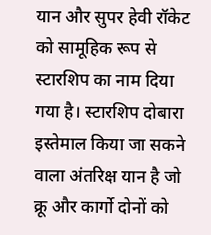यान और सुपर हेवी रॉकेट को सामूहिक रूप से स्टारशिप का नाम दिया गया है। स्टारशिप दोबारा इस्तेमाल किया जा सकने वाला अंतरिक्ष यान है जो क्रू और कार्गो दोनों को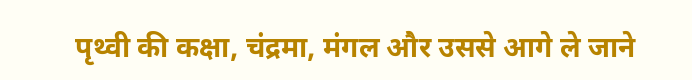पृथ्वी की कक्षा, चंद्रमा, मंगल और उससे आगे ले जाने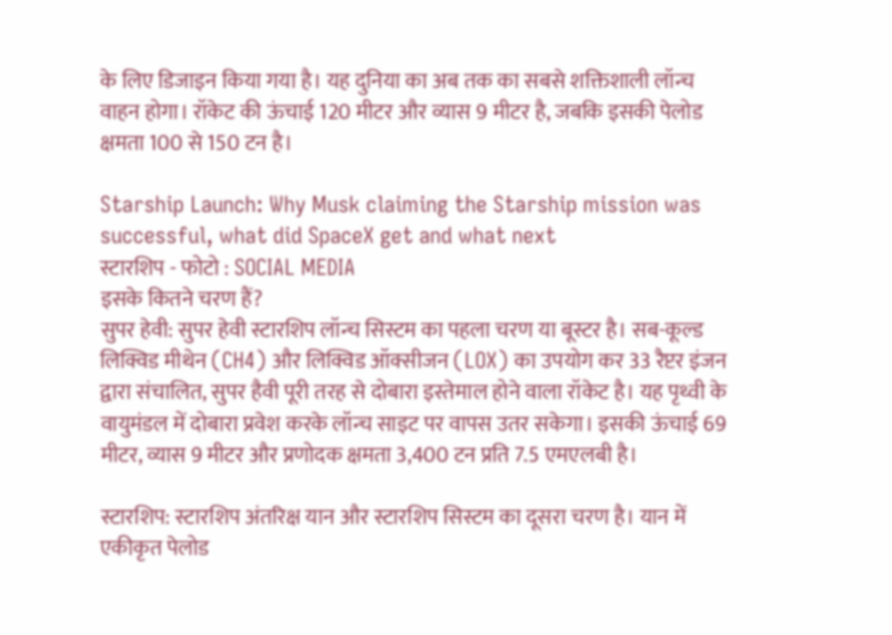के लिए डिजाइन किया गया है। यह दुनिया का अब तक का सबसे शक्तिशाली लॉन्च वाहन होगा। रॉकेट की ऊंचाई 120 मीटर और व्यास 9 मीटर है, जबकि इसकी पेलोड क्षमता 100 से 150 टन है।

Starship Launch: Why Musk claiming the Starship mission was successful, what did SpaceX get and what next
स्टारशिप - फोटो : SOCIAL MEDIA
इसके कितने चरण हैं?
सुपर हेवी: सुपर हेवी स्टारशिप लॉन्च सिस्टम का पहला चरण या बूस्टर है। सब-कूल्ड लिक्विड मीथेन (CH4) और लिक्विड ऑक्सीजन (LOX) का उपयोग कर 33 रैप्टर इंजन द्वारा संचालित, सुपर हैवी पूरी तरह से दोबारा इस्तेमाल होने वाला रॉकेट है। यह पृथ्वी के वायुमंडल में दोबारा प्रवेश करके लॉन्च साइट पर वापस उतर सकेगा। इसकी ऊंचाई 69 मीटर, व्यास 9 मीटर और प्रणोदक क्षमता 3,400 टन प्रति 7.5 एमएलबी है।

स्टारशिप: स्टारशिप अंतरिक्ष यान और स्टारशिप सिस्टम का दूसरा चरण है। यान में एकीकृत पेलोड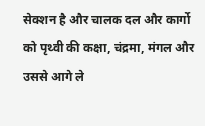सेक्शन है और चालक दल और कार्गो को पृथ्वी की कक्षा, चंद्रमा, मंगल और उससे आगे ले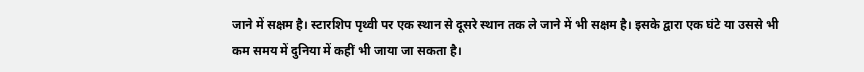जाने में सक्षम है। स्टारशिप पृथ्वी पर एक स्थान से दूसरे स्थान तक ले जाने में भी सक्षम है। इसके द्वारा एक घंटे या उससे भी कम समय में दुनिया में कहीं भी जाया जा सकता है।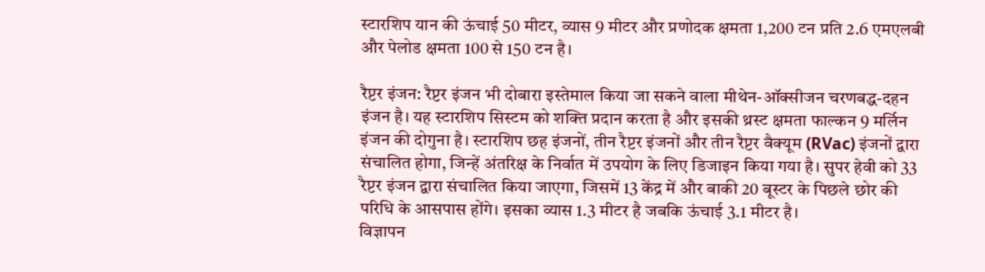स्टारशिप यान की ऊंचाई 50 मीटर, व्यास 9 मीटर और प्रणोदक क्षमता 1,200 टन प्रति 2.6 एमएलबी और पेलोड क्षमता 100 से 150 टन है।

रैप्टर इंजन: रैप्टर इंजन भी दोबारा इस्तेमाल किया जा सकने वाला मीथेन-ऑक्सीजन चरणबद्ध-दहन इंजन है। यह स्टारशिप सिस्टम को शक्ति प्रदान करता है और इसकी थ्रस्ट क्षमता फाल्कन 9 मर्लिन इंजन की दोगुना है। स्टारशिप छह इंजनों, तीन रैप्टर इंजनों और तीन रैप्टर वैक्यूम (RVac) इंजनों द्वारा संचालित होगा, जिन्हें अंतरिक्ष के निर्वात में उपयोग के लिए डिजाइन किया गया है। सुपर हेवी को 33 रैप्टर इंजन द्वारा संचालित किया जाएगा, जिसमें 13 केंद्र में और बाकी 20 बूस्टर के पिछले छोर की परिधि के आसपास होंगे। इसका व्यास 1.3 मीटर है जबकि ऊंचाई 3.1 मीटर है।
विज्ञापन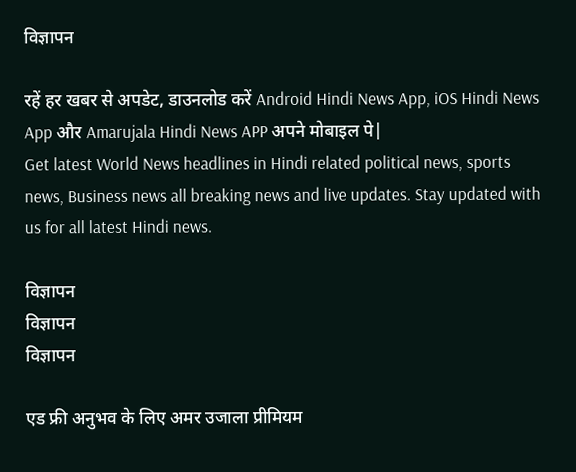विज्ञापन

रहें हर खबर से अपडेट, डाउनलोड करें Android Hindi News App, iOS Hindi News App और Amarujala Hindi News APP अपने मोबाइल पे|
Get latest World News headlines in Hindi related political news, sports news, Business news all breaking news and live updates. Stay updated with us for all latest Hindi news.

विज्ञापन
विज्ञापन
विज्ञापन

एड फ्री अनुभव के लिए अमर उजाला प्रीमियम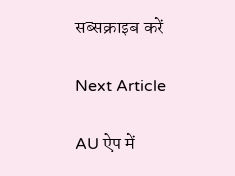सब्सक्राइब करें

Next Article

AU ऐप में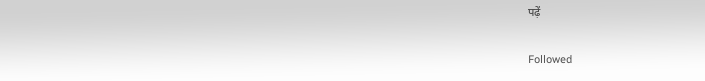पढ़ें

Followed